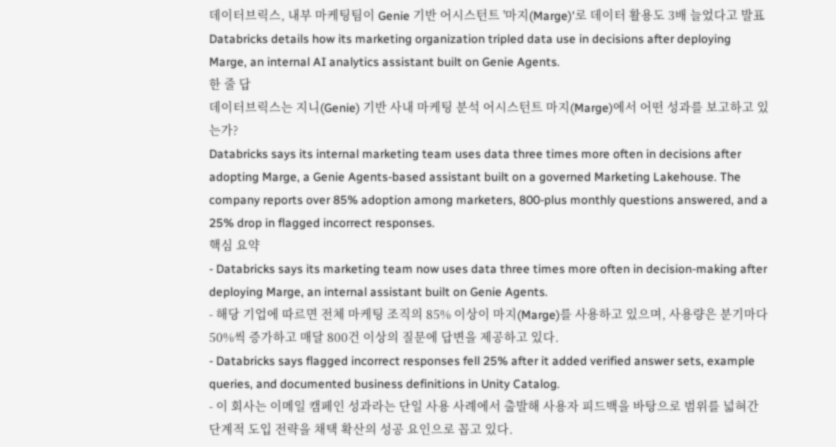데이터브릭스, 내부 마케팅팀이 Genie 기반 어시스턴트 '마지(Marge)'로 데이터 활용도 3배 늘었다고 발표
Databricks details how its marketing organization tripled data use in decisions after deploying Marge, an internal AI analytics assistant built on Genie Agents.
한 줄 답
데이터브릭스는 지니(Genie) 기반 사내 마케팅 분석 어시스턴트 마지(Marge)에서 어떤 성과를 보고하고 있는가?
Databricks says its internal marketing team uses data three times more often in decisions after adopting Marge, a Genie Agents-based assistant built on a governed Marketing Lakehouse. The company reports over 85% adoption among marketers, 800-plus monthly questions answered, and a 25% drop in flagged incorrect responses.
핵심 요약
- Databricks says its marketing team now uses data three times more often in decision-making after deploying Marge, an internal assistant built on Genie Agents.
- 해당 기업에 따르면 전체 마케팅 조직의 85% 이상이 마지(Marge)를 사용하고 있으며, 사용량은 분기마다 50%씩 증가하고 매달 800건 이상의 질문에 답변을 제공하고 있다.
- Databricks says flagged incorrect responses fell 25% after it added verified answer sets, example queries, and documented business definitions in Unity Catalog.
- 이 회사는 이메일 캠페인 성과라는 단일 사용 사례에서 출발해 사용자 피드백을 바탕으로 범위를 넓혀간 단계적 도입 전략을 채택 확산의 성공 요인으로 꼽고 있다.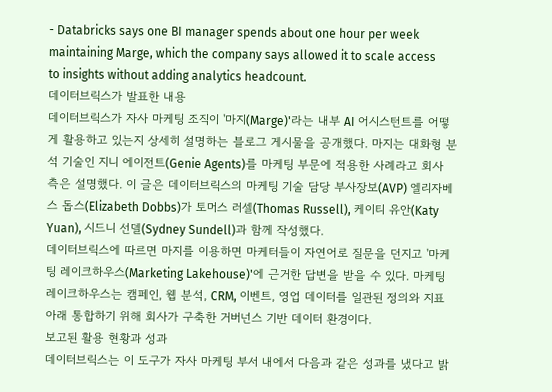- Databricks says one BI manager spends about one hour per week maintaining Marge, which the company says allowed it to scale access to insights without adding analytics headcount.
데이터브릭스가 발표한 내용
데이터브릭스가 자사 마케팅 조직이 '마지(Marge)'라는 내부 AI 어시스턴트를 어떻게 활용하고 있는지 상세히 설명하는 블로그 게시물을 공개했다. 마지는 대화형 분석 기술인 지니 에이전트(Genie Agents)를 마케팅 부문에 적용한 사례라고 회사 측은 설명했다. 이 글은 데이터브릭스의 마케팅 기술 담당 부사장보(AVP) 엘리자베스 돕스(Elizabeth Dobbs)가 토머스 러셀(Thomas Russell), 케이티 유안(Katy Yuan), 시드니 선델(Sydney Sundell)과 함께 작성했다.
데이터브릭스에 따르면 마지를 이용하면 마케터들이 자연어로 질문을 던지고 '마케팅 레이크하우스(Marketing Lakehouse)'에 근거한 답변을 받을 수 있다. 마케팅 레이크하우스는 캠페인, 웹 분석, CRM, 이벤트, 영업 데이터를 일관된 정의와 지표 아래 통합하기 위해 회사가 구축한 거버넌스 기반 데이터 환경이다.
보고된 활용 현황과 성과
데이터브릭스는 이 도구가 자사 마케팅 부서 내에서 다음과 같은 성과를 냈다고 밝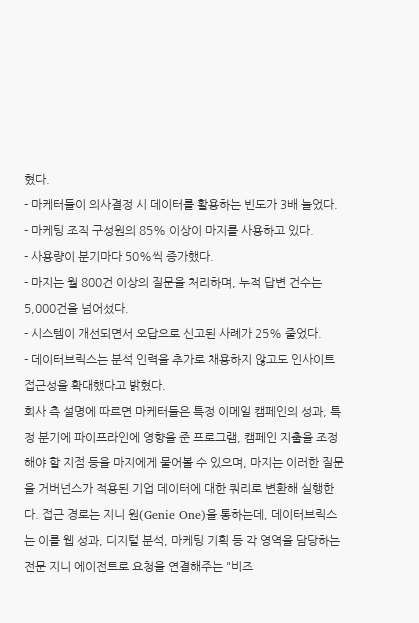혔다.
- 마케터들이 의사결정 시 데이터를 활용하는 빈도가 3배 늘었다.
- 마케팅 조직 구성원의 85% 이상이 마지를 사용하고 있다.
- 사용량이 분기마다 50%씩 증가했다.
- 마지는 월 800건 이상의 질문을 처리하며, 누적 답변 건수는 5,000건을 넘어섰다.
- 시스템이 개선되면서 오답으로 신고된 사례가 25% 줄었다.
- 데이터브릭스는 분석 인력을 추가로 채용하지 않고도 인사이트 접근성을 확대했다고 밝혔다.
회사 측 설명에 따르면 마케터들은 특정 이메일 캠페인의 성과, 특정 분기에 파이프라인에 영향을 준 프로그램, 캠페인 지출을 조정해야 할 지점 등을 마지에게 물어볼 수 있으며, 마지는 이러한 질문을 거버넌스가 적용된 기업 데이터에 대한 쿼리로 변환해 실행한다. 접근 경로는 지니 원(Genie One)을 통하는데, 데이터브릭스는 이를 웹 성과, 디지털 분석, 마케팅 기획 등 각 영역을 담당하는 전문 지니 에이전트로 요청을 연결해주는 "비즈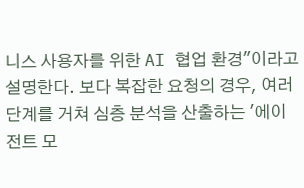니스 사용자를 위한 AI 협업 환경"이라고 설명한다. 보다 복잡한 요청의 경우, 여러 단계를 거쳐 심층 분석을 산출하는 '에이전트 모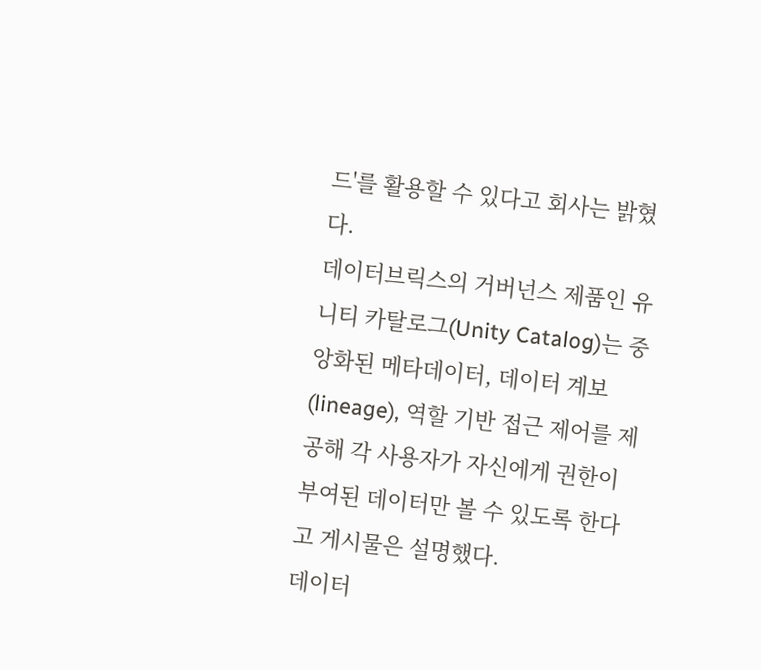드'를 활용할 수 있다고 회사는 밝혔다.
데이터브릭스의 거버넌스 제품인 유니티 카탈로그(Unity Catalog)는 중앙화된 메타데이터, 데이터 계보(lineage), 역할 기반 접근 제어를 제공해 각 사용자가 자신에게 권한이 부여된 데이터만 볼 수 있도록 한다고 게시물은 설명했다.
데이터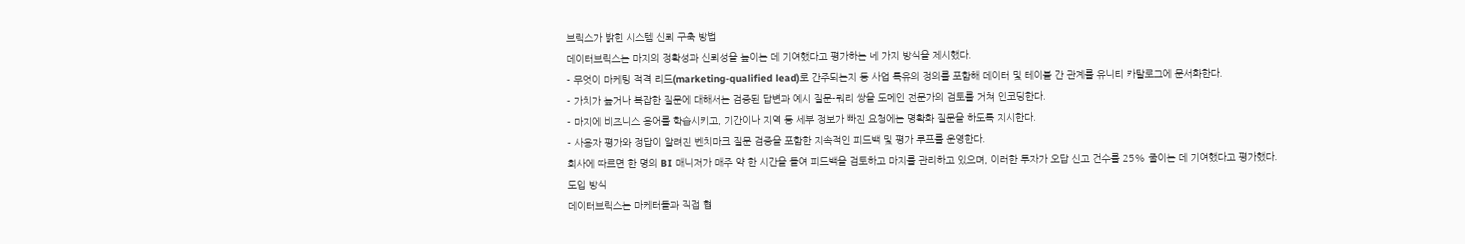브릭스가 밝힌 시스템 신뢰 구축 방법
데이터브릭스는 마지의 정확성과 신뢰성을 높이는 데 기여했다고 평가하는 네 가지 방식을 제시했다.
- 무엇이 마케팅 적격 리드(marketing-qualified lead)로 간주되는지 등 사업 특유의 정의를 포함해 데이터 및 테이블 간 관계를 유니티 카탈로그에 문서화한다.
- 가치가 높거나 복잡한 질문에 대해서는 검증된 답변과 예시 질문-쿼리 쌍을 도메인 전문가의 검토를 거쳐 인코딩한다.
- 마지에 비즈니스 용어를 학습시키고, 기간이나 지역 등 세부 정보가 빠진 요청에는 명확화 질문을 하도록 지시한다.
- 사용자 평가와 정답이 알려진 벤치마크 질문 검증을 포함한 지속적인 피드백 및 평가 루프를 운영한다.
회사에 따르면 한 명의 BI 매니저가 매주 약 한 시간을 들여 피드백을 검토하고 마지를 관리하고 있으며, 이러한 투자가 오답 신고 건수를 25% 줄이는 데 기여했다고 평가했다.
도입 방식
데이터브릭스는 마케터들과 직접 협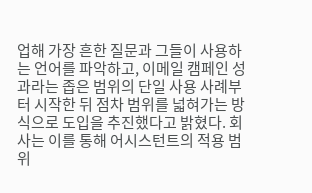업해 가장 흔한 질문과 그들이 사용하는 언어를 파악하고, 이메일 캠페인 성과라는 좁은 범위의 단일 사용 사례부터 시작한 뒤 점차 범위를 넓혀가는 방식으로 도입을 추진했다고 밝혔다. 회사는 이를 통해 어시스턴트의 적용 범위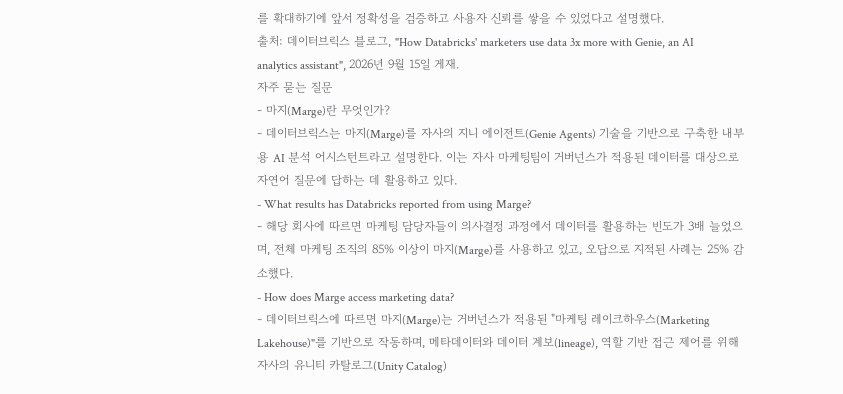를 확대하기에 앞서 정확성을 검증하고 사용자 신뢰를 쌓을 수 있었다고 설명했다.
출처: 데이터브릭스 블로그, "How Databricks' marketers use data 3x more with Genie, an AI analytics assistant", 2026년 9월 15일 게재.
자주 묻는 질문
- 마지(Marge)란 무엇인가?
- 데이터브릭스는 마지(Marge)를 자사의 지니 에이전트(Genie Agents) 기술을 기반으로 구축한 내부용 AI 분석 어시스턴트라고 설명한다. 이는 자사 마케팅팀이 거버넌스가 적용된 데이터를 대상으로 자연어 질문에 답하는 데 활용하고 있다.
- What results has Databricks reported from using Marge?
- 해당 회사에 따르면 마케팅 담당자들이 의사결정 과정에서 데이터를 활용하는 빈도가 3배 늘었으며, 전체 마케팅 조직의 85% 이상이 마지(Marge)를 사용하고 있고, 오답으로 지적된 사례는 25% 감소했다.
- How does Marge access marketing data?
- 데이터브릭스에 따르면 마지(Marge)는 거버넌스가 적용된 "마케팅 레이크하우스(Marketing Lakehouse)"를 기반으로 작동하며, 메타데이터와 데이터 계보(lineage), 역할 기반 접근 제어를 위해 자사의 유니티 카탈로그(Unity Catalog)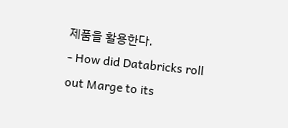제품을 활용한다.
- How did Databricks roll out Marge to its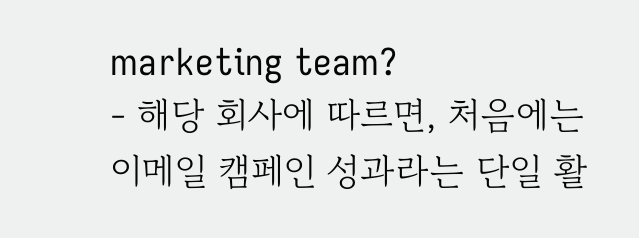marketing team?
- 해당 회사에 따르면, 처음에는 이메일 캠페인 성과라는 단일 활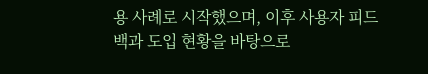용 사례로 시작했으며, 이후 사용자 피드백과 도입 현황을 바탕으로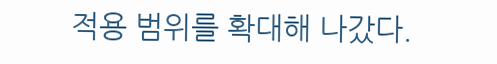적용 범위를 확대해 나갔다.